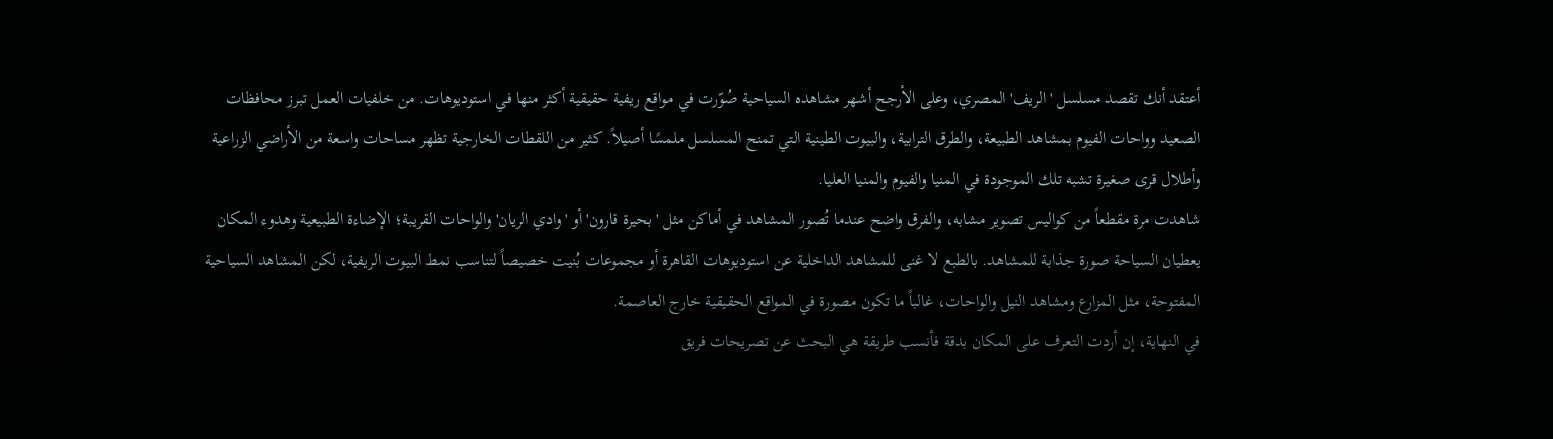أعتقد أنك تقصد مسلسل 'الريف' المصري، وعلى الأرجح أشهر مشاهده السياحية صُوّرت في مواقع ريفية حقيقية أكثر منها في استوديوهات. من خلفيات العمل تبرز محافظات الصعيد وواحات الفيوم بمشاهد الطبيعة، والطرق الترابية، والبيوت الطينية التي تمنح المسلسل ملمسًا أصيلاً. كثير من اللقطات الخارجية تظهر مساحات واسعة من الأراضي الزراعية وأطلال قرى صغيرة تشبه تلك الموجودة في المنيا والفيوم والمنيا العليا.
شاهدت مرة مقطعاً من كواليس تصوير مشابه، والفرق واضح عندما تُصور المشاهد في أماكن مثل 'بحيرة قارون' أو 'وادي الريان' والواحات القريبة؛ الإضاءة الطبيعية وهدوء المكان يعطيان السياحة صورة جذابة للمشاهد. بالطبع لا غنى للمشاهد الداخلية عن استوديوهات القاهرة أو مجموعات بُنيت خصيصاً لتناسب نمط البيوت الريفية، لكن المشاهد السياحية المفتوحة، مثل المزارع ومشاهد النيل والواحات، غالباً ما تكون مصورة في المواقع الحقيقية خارج العاصمة.
في النهاية، إن أردت التعرف على المكان بدقة فأنسب طريقة هي البحث عن تصريحات فريق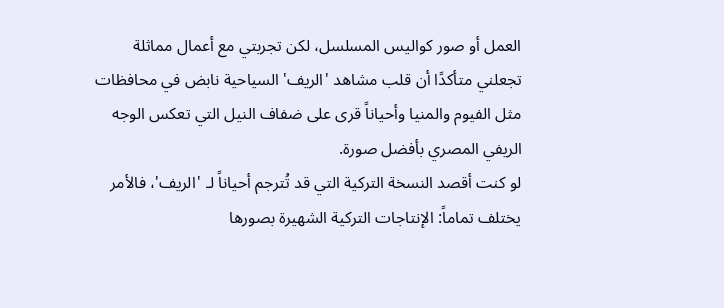العمل أو صور كواليس المسلسل، لكن تجربتي مع أعمال مماثلة تجعلني متأكدًا أن قلب مشاهد 'الريف' السياحية نابض في محافظات مثل الفيوم والمنيا وأحياناً قرى على ضفاف النيل التي تعكس الوجه الريفي المصري بأفضل صورة.
لو كنت أقصد النسخة التركية التي قد تُترجم أحياناً لـ 'الريف'، فالأمر يختلف تماماً: الإنتاجات التركية الشهيرة بصورها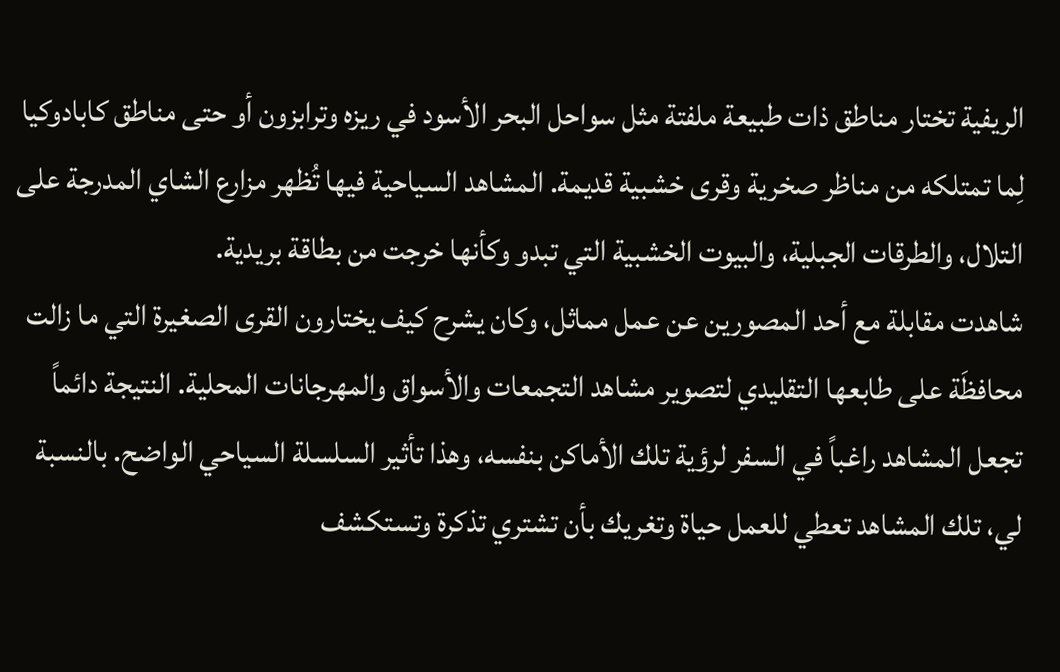الريفية تختار مناطق ذات طبيعة ملفتة مثل سواحل البحر الأسود في ريزه وترابزون أو حتى مناطق كابادوكيا لِما تمتلكه من مناظر صخرية وقرى خشبية قديمة. المشاهد السياحية فيها تُظهر مزارع الشاي المدرجة على التلال، والطرقات الجبلية، والبيوت الخشبية التي تبدو وكأنها خرجت من بطاقة بريدية.
شاهدت مقابلة مع أحد المصورين عن عمل مماثل، وكان يشرح كيف يختارون القرى الصغيرة التي ما زالت محافظَة على طابعها التقليدي لتصوير مشاهد التجمعات والأسواق والمهرجانات المحلية. النتيجة دائماً تجعل المشاهد راغباً في السفر لرؤية تلك الأماكن بنفسه، وهذا تأثير السلسلة السياحي الواضح. بالنسبة لي، تلك المشاهد تعطي للعمل حياة وتغريك بأن تشتري تذكرة وتستكشف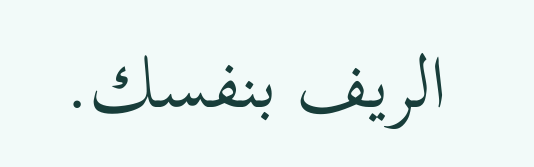الريف بنفسك.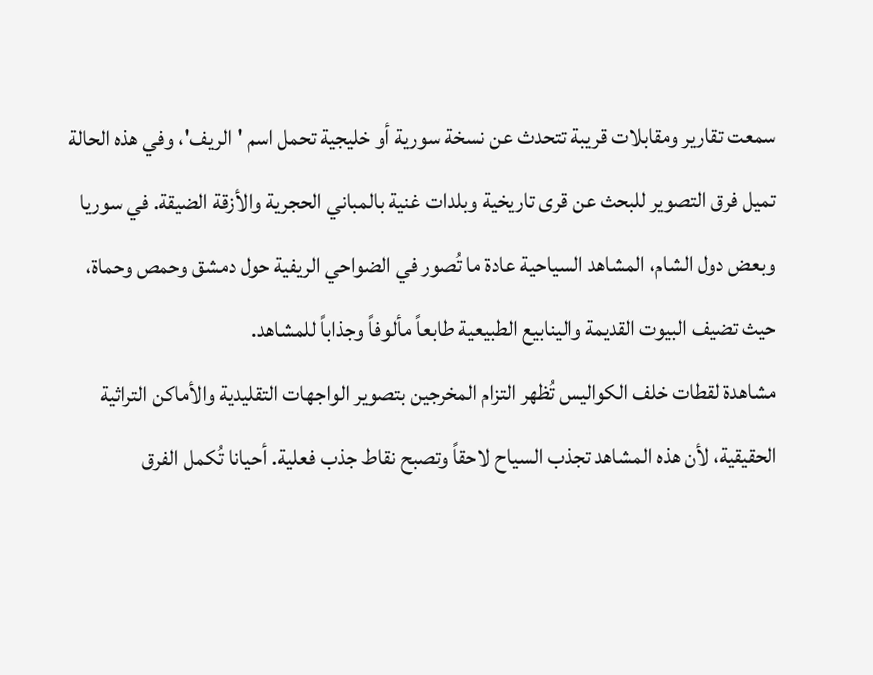سمعت تقارير ومقابلات قريبة تتحدث عن نسخة سورية أو خليجية تحمل اسم 'الريف'، وفي هذه الحالة تميل فرق التصوير للبحث عن قرى تاريخية وبلدات غنية بالمباني الحجرية والأزقة الضيقة. في سوريا وبعض دول الشام، المشاهد السياحية عادة ما تُصور في الضواحي الريفية حول دمشق وحمص وحماة، حيث تضيف البيوت القديمة والينابيع الطبيعية طابعاً مألوفاً وجذاباً للمشاهد.
مشاهدة لقطات خلف الكواليس تُظهر التزام المخرجين بتصوير الواجهات التقليدية والأماكن التراثية الحقيقية، لأن هذه المشاهد تجذب السياح لاحقاً وتصبح نقاط جذب فعلية. أحيانا تُكمل الفرق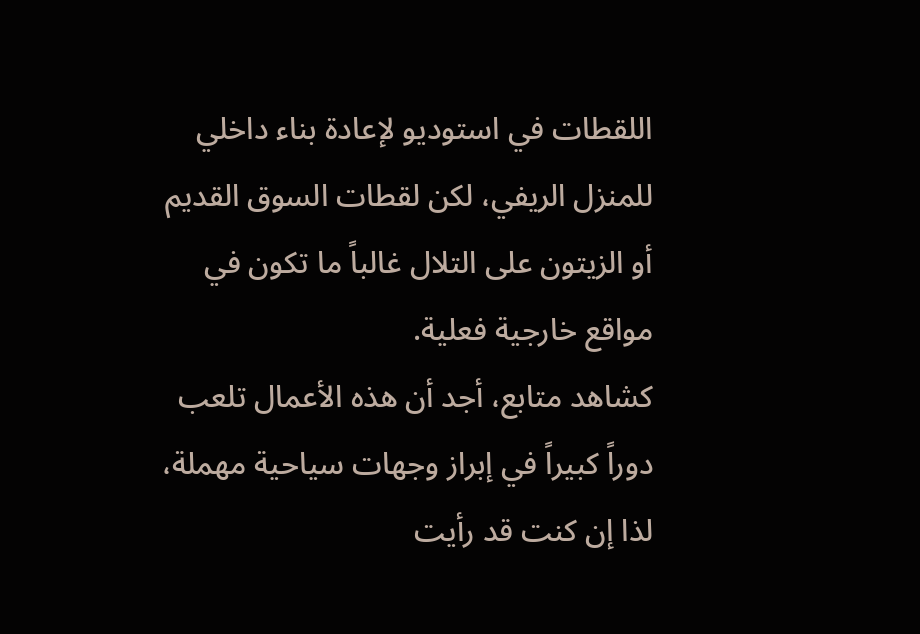اللقطات في استوديو لإعادة بناء داخلي للمنزل الريفي، لكن لقطات السوق القديم أو الزيتون على التلال غالباً ما تكون في مواقع خارجية فعلية.
كشاهد متابع، أجد أن هذه الأعمال تلعب دوراً كبيراً في إبراز وجهات سياحية مهملة، لذا إن كنت قد رأيت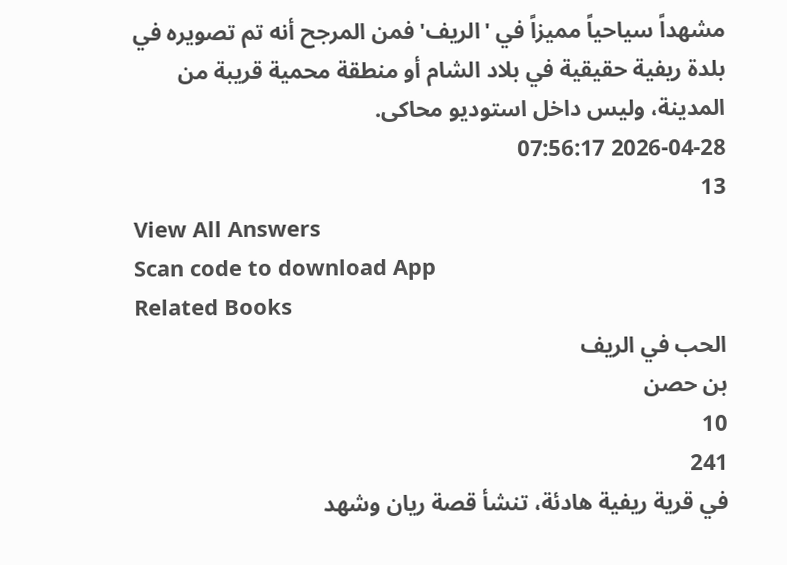مشهداً سياحياً مميزاً في 'الريف' فمن المرجح أنه تم تصويره في بلدة ريفية حقيقية في بلاد الشام أو منطقة محمية قريبة من المدينة، وليس داخل استوديو محاكى.
2026-04-28 07:56:17
13
View All Answers
Scan code to download App
Related Books
الحب في الريف
بن حصن
10
241
في قرية ريفية هادئة، تنشأ قصة ريان وشهد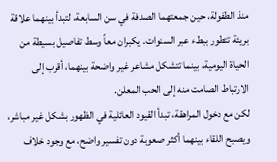منذ الطفولة، حين جمعتهما الصدفة في سن السابعة، لتبدأ بينهما علاقة بريئة تتطور ببطء عبر السنوات. يكبران معاً وسط تفاصيل بسيطة من الحياة اليومية، بينما تتشكل مشاعر غير واضحة بينهما، أقرب إلى الارتباط الصامت منه إلى الحب المعلن.
لكن مع دخول المراهقة، تبدأ القيود العائلية في الظهور بشكل غير مباشر، ويصبح اللقاء بينهما أكثر صعوبة دون تفسير واضح، مع وجود خلاف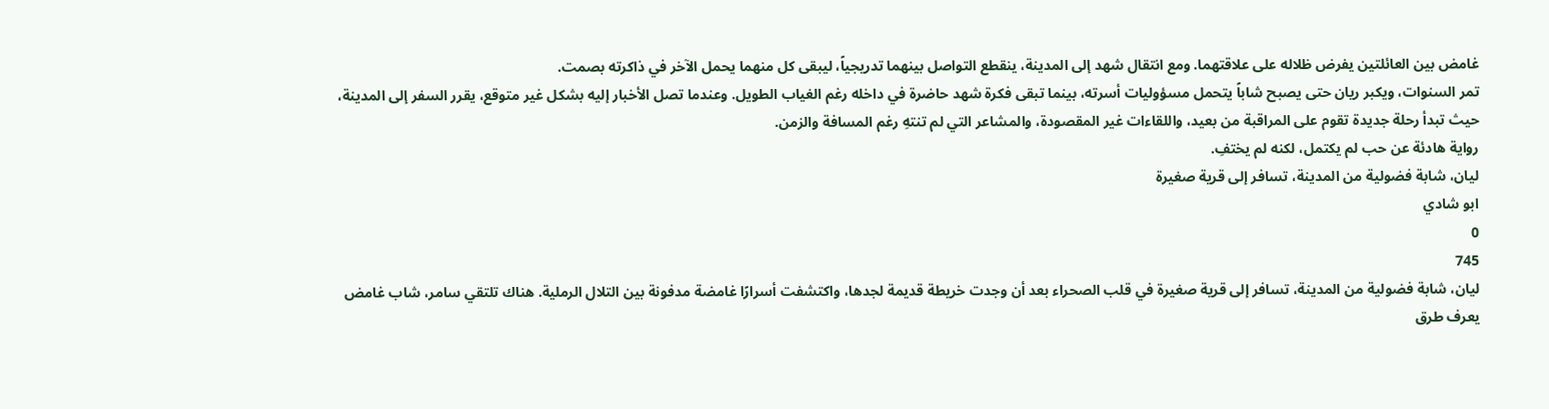غامض بين العائلتين يفرض ظلاله على علاقتهما. ومع انتقال شهد إلى المدينة، ينقطع التواصل بينهما تدريجياً، ليبقى كل منهما يحمل الآخر في ذاكرته بصمت.
تمر السنوات، ويكبر ريان حتى يصبح شاباً يتحمل مسؤوليات أسرته، بينما تبقى فكرة شهد حاضرة في داخله رغم الغياب الطويل. وعندما تصل الأخبار إليه بشكل غير متوقع، يقرر السفر إلى المدينة، حيث تبدأ رحلة جديدة تقوم على المراقبة من بعيد، واللقاءات غير المقصودة، والمشاعر التي لم تنتهِ رغم المسافة والزمن.
رواية هادئة عن حب لم يكتمل، لكنه لم يختفِ.
ليان، شابة فضولية من المدينة، تسافر إلى قرية صغيرة
ابو شادي
0
745
ليان، شابة فضولية من المدينة، تسافر إلى قرية صغيرة في قلب الصحراء بعد أن وجدت خريطة قديمة لجدها، واكتشفت أسرارًا غامضة مدفونة بين التلال الرملية. هناك تلتقي سامر، شاب غامض يعرف طرق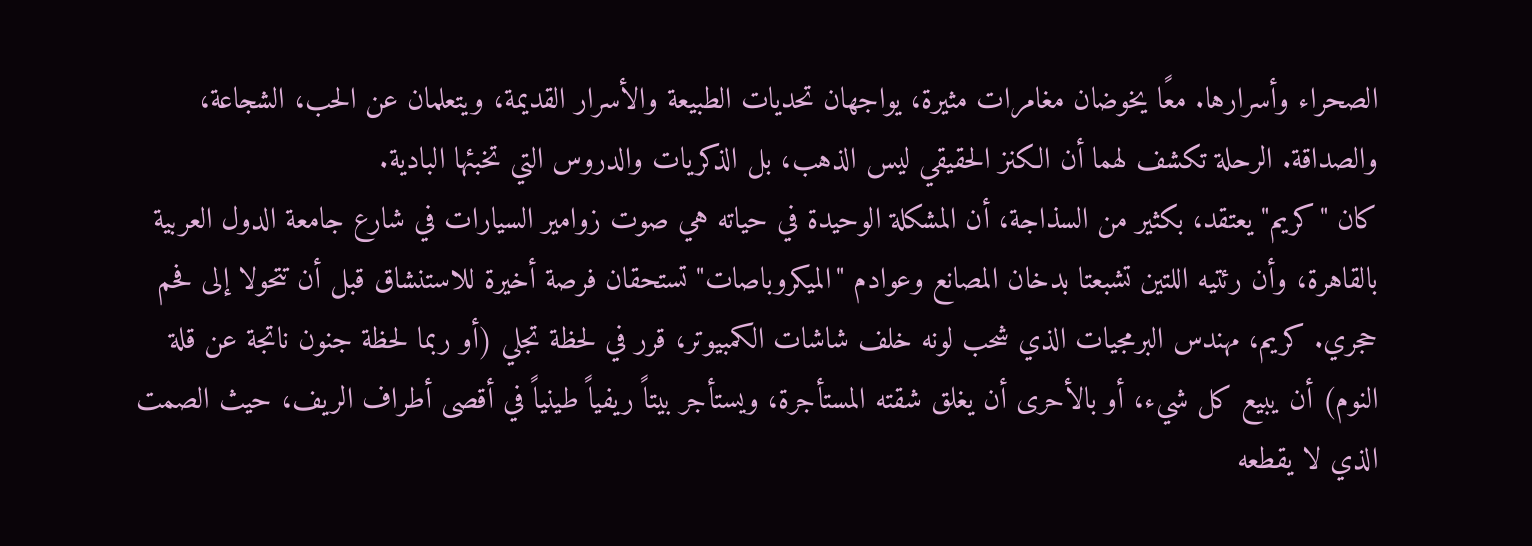الصحراء وأسرارها. معًا يخوضان مغامرات مثيرة، يواجهان تحديات الطبيعة والأسرار القديمة، ويتعلمان عن الحب، الشجاعة، والصداقة. الرحلة تكشف لهما أن الكنز الحقيقي ليس الذهب، بل الذكريات والدروس التي تخبئها البادية.
كان "كريم" يعتقد، بكثير من السذاجة، أن المشكلة الوحيدة في حياته هي صوت زوامير السيارات في شارع جامعة الدول العربية بالقاهرة، وأن رئتيه اللتين تشبعتا بدخان المصانع وعوادم "الميكروباصات" تستحقان فرصة أخيرة للاستنشاق قبل أن تتحولا إلى فحم حجري. كريم، مهندس البرمجيات الذي شحب لونه خلف شاشات الكمبيوتر، قرر في لحظة تجلي (أو ربما لحظة جنون ناتجة عن قلة النوم) أن يبيع كل شيء، أو بالأحرى أن يغلق شقته المستأجرة، ويستأجر بيتاً ريفياً طينياً في أقصى أطراف الريف، حيث الصمت الذي لا يقطعه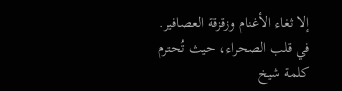إلا ثغاء الأغنام وزقزقة العصافير.
في قلب الصحراء، حيث تُحترم كلمة شيخ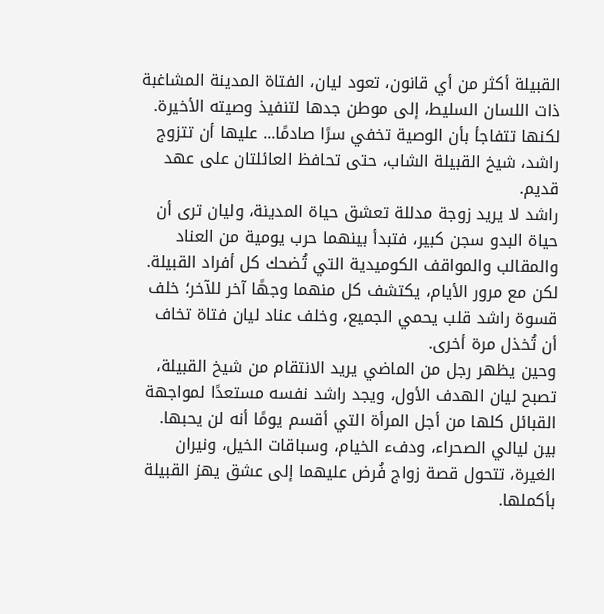القبيلة أكثر من أي قانون، تعود ليان، الفتاة المدينة المشاغبة ذات اللسان السليط، إلى موطن جدها لتنفيذ وصيته الأخيرة. لكنها تتفاجأ بأن الوصية تخفي سرًا صادمًا... عليها أن تتزوج راشد، شيخ القبيلة الشاب، حتى تحافظ العائلتان على عهد قديم.
راشد لا يريد زوجة مدللة تعشق حياة المدينة، وليان ترى أن حياة البدو سجن كبير، فتبدأ بينهما حرب يومية من العناد والمقالب والمواقف الكوميدية التي تُضحك كل أفراد القبيلة.
لكن مع مرور الأيام، يكتشف كل منهما وجهًا آخر للآخر؛ خلف قسوة راشد قلب يحمي الجميع، وخلف عناد ليان فتاة تخاف أن تُخذل مرة أخرى.
وحين يظهر رجل من الماضي يريد الانتقام من شيخ القبيلة، تصبح ليان الهدف الأول، ويجد راشد نفسه مستعدًا لمواجهة القبائل كلها من أجل المرأة التي أقسم يومًا أنه لن يحبها.
بين ليالي الصحراء، ودفء الخيام، وسباقات الخيل، ونيران الغيرة، تتحول قصة زواج فُرض عليهما إلى عشق يهز القبيلة بأكملها.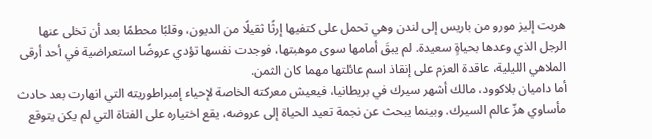هربت إليز مورو من باريس إلى لندن وهي تحمل على كتفيها إرثًا ثقيلًا من الديون، وقلبًا محطمًا بعد أن تخلى عنها الرجل الذي وعدها بحياةٍ سعيدة. لم يبقَ أمامها سوى موهبتها، فوجدت نفسها تؤدي عروضًا استعراضية في أحد أرقى الملاهي الليلية، عاقدة العزم على إنقاذ اسم عائلتها مهما كان الثمن.
أما داميان بلاكوود، مالك أشهر سيرك في بريطانيا، فيعيش معركته الخاصة لإحياء إمبراطوريته التي انهارت بعد حادث مأساوي هزّ عالم السيرك. وبينما يبحث عن نجمة تعيد الحياة إلى عروضه، يقع اختياره على الفتاة التي لم يكن يتوقع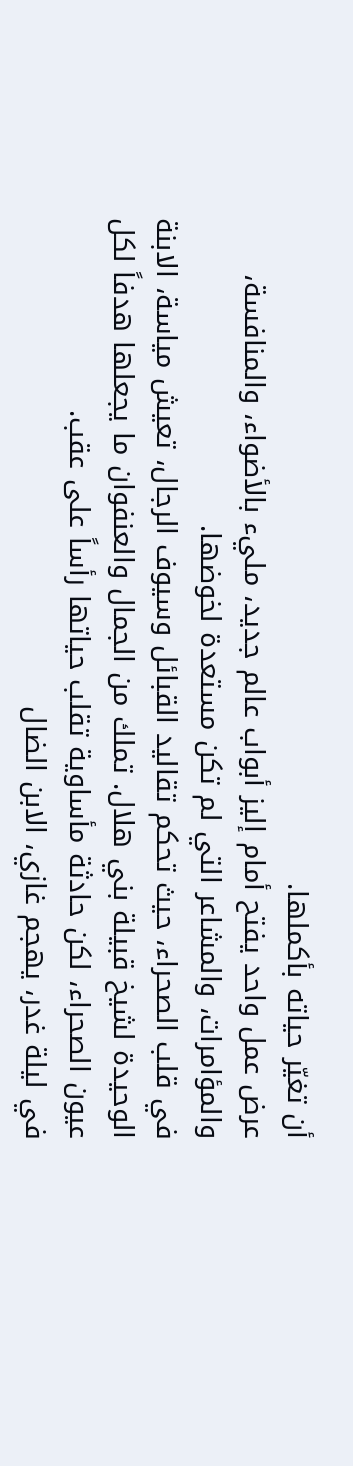أن تغيّر حياته بأكملها.
عرض عمل واحد يفتح أمام إليز أبواب عالم جديد، مليء بالأضواء، والمنافسة، والمؤامرات، والمشاعر التي لم تكن مستعدة لخوضها.
في قلب الصحراء، حيث تحكم تقاليد القبائل وسيوف الرجال، تعيش مياسة، الابنة الوحيدة لشيخ قبيلة بني هلال. تملك من الجمال والعنفوان ما يجعلها هدفاً لكل عيون الصحراء، لكن حادثة مأساوية تقلب حياتها رأساً على عقب.
في ليلة غدر، يهجم غازي، الابن الضال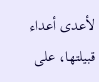لأعدى أعداء قبيلتها، على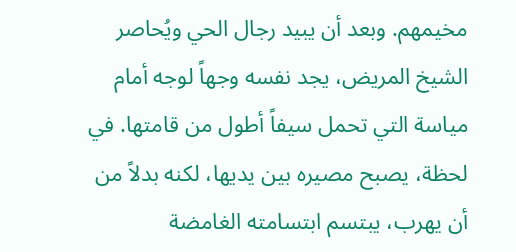مخيمهم. وبعد أن يبيد رجال الحي ويُحاصر الشيخ المريض، يجد نفسه وجهاً لوجه أمام مياسة التي تحمل سيفاً أطول من قامتها. في لحظة، يصبح مصيره بين يديها، لكنه بدلاً من أن يهرب، يبتسم ابتسامته الغامضة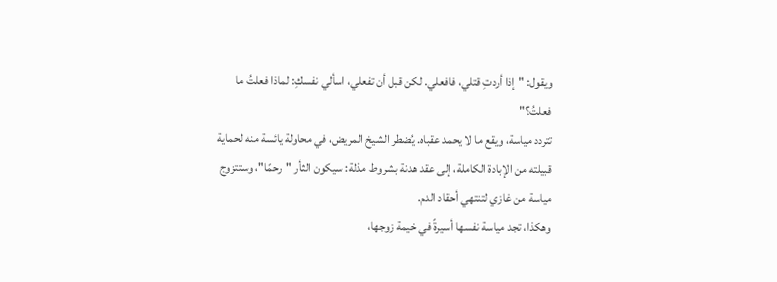ويقول: "إذا أردتِ قتلي، فافعلي. لكن قبل أن تفعلي، اسألي نفسكِ: لماذا فعلتُ ما فعلتُ؟"
تتردد مياسة، ويقع ما لا يحمد عقباه. يُضطر الشيخ المريض، في محاولة يائسة منه لحماية قبيلته من الإبادة الكاملة، إلى عقد هدنة بشروط مذلة: سيكون الثأر "رحمًا"، وستتزوج مياسة من غازي لتنتهي أحقاد الدم.
وهكذا، تجد مياسة نفسها أسيرةً في خيمة زوجها،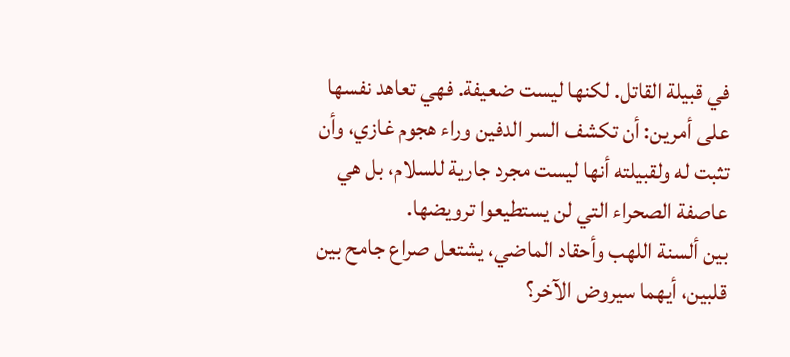في قبيلة القاتل. لكنها ليست ضعيفة. فهي تعاهد نفسها على أمرين: أن تكشف السر الدفين وراء هجوم غازي، وأن تثبت له ولقبيلته أنها ليست مجرد جارية للسلام، بل هي عاصفة الصحراء التي لن يستطيعوا ترويضها.
بين ألسنة اللهب وأحقاد الماضي، يشتعل صراع جامح بين قلبين، أيهما سيروض الآخر؟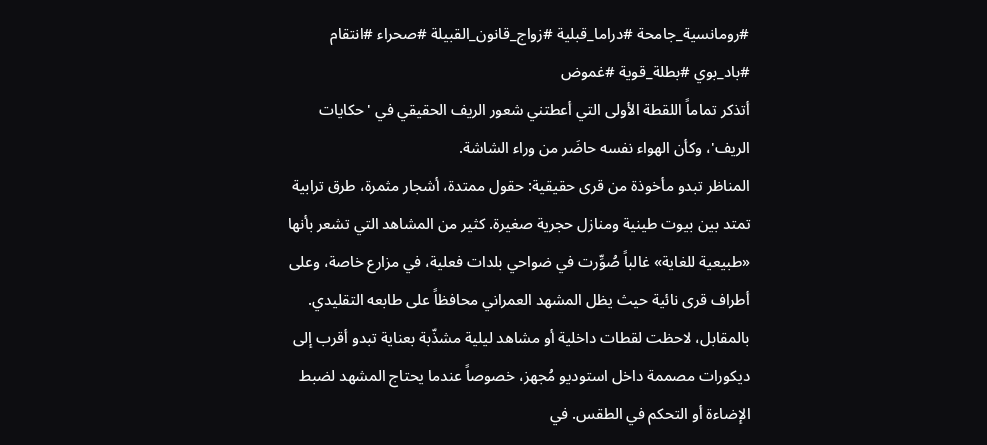#رومانسية_جامحة #دراما_قبلية #زواج_قانون_القبيلة #صحراء #انتقام #باد_بوي #بطلة_قوية #غموض
أتذكر تماماً اللقطة الأولى التي أعطتني شعور الريف الحقيقي في 'حكايات الريف'، وكأن الهواء نفسه حاضَر من وراء الشاشة.
المناظر تبدو مأخوذة من قرى حقيقية: حقول ممتدة، أشجار مثمرة، طرق ترابية تمتد بين بيوت طينية ومنازل حجرية صغيرة. كثير من المشاهد التي تشعر بأنها «طبيعية للغاية» غالباً صُوِّرت في ضواحي بلدات فعلية، في مزارع خاصة، وعلى أطراف قرى نائية حيث يظل المشهد العمراني محافظاً على طابعه التقليدي.
بالمقابل، لاحظت لقطات داخلية أو مشاهد ليلية مشذّبة بعناية تبدو أقرب إلى ديكورات مصممة داخل استوديو مُجهز، خصوصاً عندما يحتاج المشهد لضبط الإضاءة أو التحكم في الطقس. في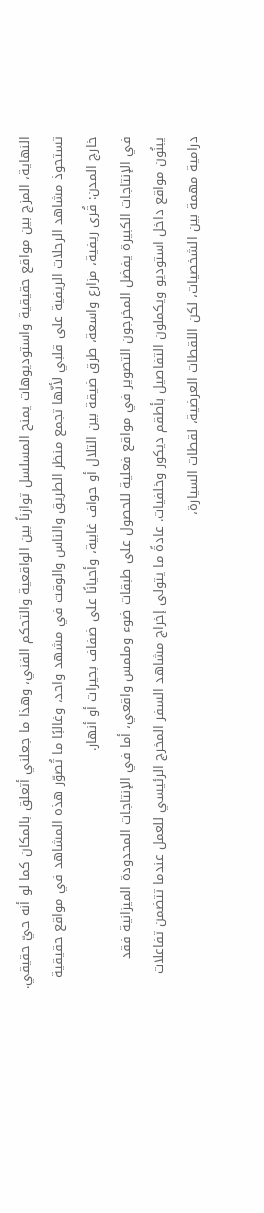النهاية، المزج بين مواقع حقيقية واستوديوهات يمنح المسلسل توازناً بين الواقعية والتحكم الفني، وهذا ما جعلني أتعلق بالمكان كما لو أنه حيّ حقيقي.
تستحوذ مشاهد الرحلات الريفية على قلبي لأنّها تجمع منظر الطريق والناس والوقت في مشهد واحد، وغالبًا ما تُصوّر هذه المشاهد في مواقع حقيقية خارج المدن: قُرى ريفية، مزارع واسعة، طرق ضيقة بين التلال أو حواف غابية، وأحيانًا على ضفاف بحيرات أو أنهار.
في الإنتاجات الكبيرة يفضل المخرجون التصوير في مواقع فعلية للحصول على طبقات ضوء وملمس واقعي، أما في الإنتاجات المحدودة الميزانية فقد يبنُون مواقع داخل استوديو ويكملون التفاصيل بأطقم ديكور وخلفيات. عادةً ما يتولى إخراج مشاهد السفر المخرج الرئيسي للعمل عندما تتضمن تفاعلات درامية مهمة بين الشخصيات، لكن اللقطات العرضية، لقطات السيارة،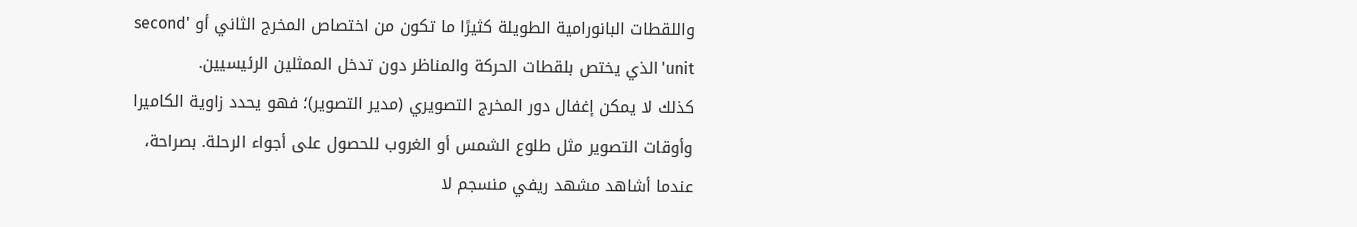واللقطات البانورامية الطويلة كثيرًا ما تكون من اختصاص المخرج الثاني أو 'second unit' الذي يختص بلقطات الحركة والمناظر دون تدخل الممثلين الرئيسيين.
كذلك لا يمكن إغفال دور المخرج التصويري (مدير التصوير)؛ فهو يحدد زاوية الكاميرا وأوقات التصوير مثل طلوع الشمس أو الغروب للحصول على أجواء الرحلة. بصراحة، عندما أشاهد مشهد ريفي منسجم لا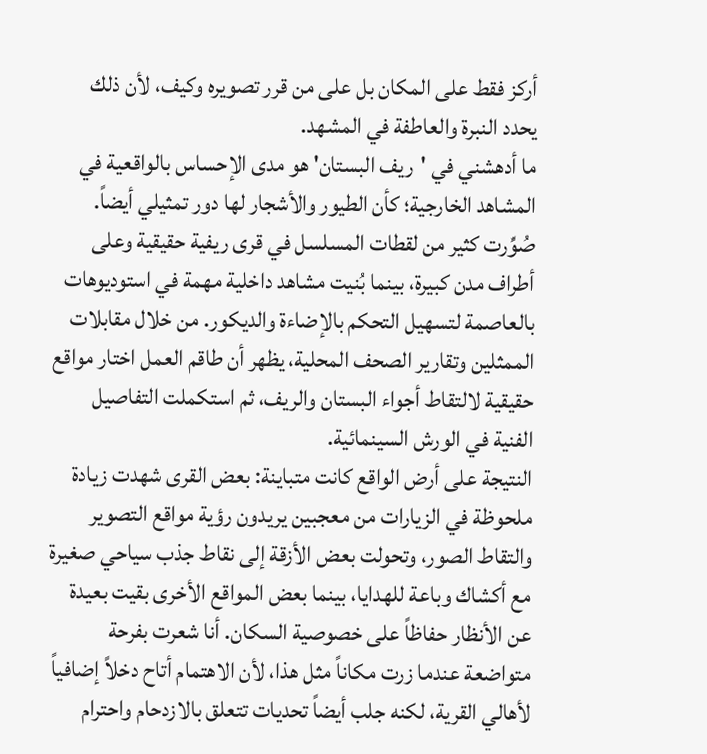أركز فقط على المكان بل على من قرر تصويره وكيف، لأن ذلك يحدد النبرة والعاطفة في المشهد.
ما أدهشني في 'ريف البستان' هو مدى الإحساس بالواقعية في المشاهد الخارجية؛ كأن الطيور والأشجار لها دور تمثيلي أيضاً. صُوِّرت كثير من لقطات المسلسل في قرى ريفية حقيقية وعلى أطراف مدن كبيرة، بينما بُنيت مشاهد داخلية مهمة في استوديوهات بالعاصمة لتسهيل التحكم بالإضاءة والديكور. من خلال مقابلات الممثلين وتقارير الصحف المحلية، يظهر أن طاقم العمل اختار مواقع حقيقية لالتقاط أجواء البستان والريف، ثم استكملت التفاصيل الفنية في الورش السينمائية.
النتيجة على أرض الواقع كانت متباينة: بعض القرى شهدت زيادة ملحوظة في الزيارات من معجبين يريدون رؤية مواقع التصوير والتقاط الصور، وتحولت بعض الأزقة إلى نقاط جذب سياحي صغيرة مع أكشاك وباعة للهدايا، بينما بعض المواقع الأخرى بقيت بعيدة عن الأنظار حفاظاً على خصوصية السكان. أنا شعرت بفرحة متواضعة عندما زرت مكاناً مثل هذا، لأن الاهتمام أتاح دخلاً إضافياً لأهالي القرية، لكنه جلب أيضاً تحديات تتعلق بالازدحام واحترام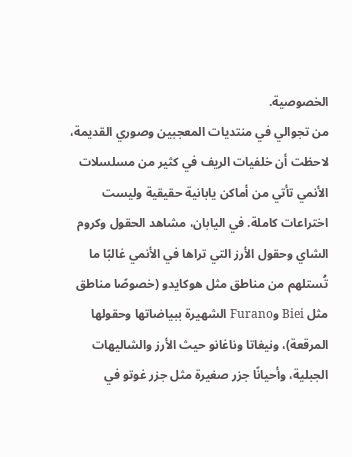الخصوصية.
من تجوالي في منتديات المعجبين وصوري القديمة، لاحظت أن خلفيات الريف في كثير من مسلسلات الأنمي تأتي من أماكن يابانية حقيقية وليست اختراعات كاملة. في اليابان، مشاهد الحقول وكروم الشاي وحقول الأرز التي تراها في الأنمي غالبًا ما تُستلهم من مناطق مثل هوكايدو (خصوصًا مناطق مثل Biei وFurano الشهيرة ببياضاتها وحقولها المرقعة)، ونيغاتا وناغانو حيث الأرز والشاليهات الجبلية، وأحيانًا جزر صغيرة مثل جزر غوتو في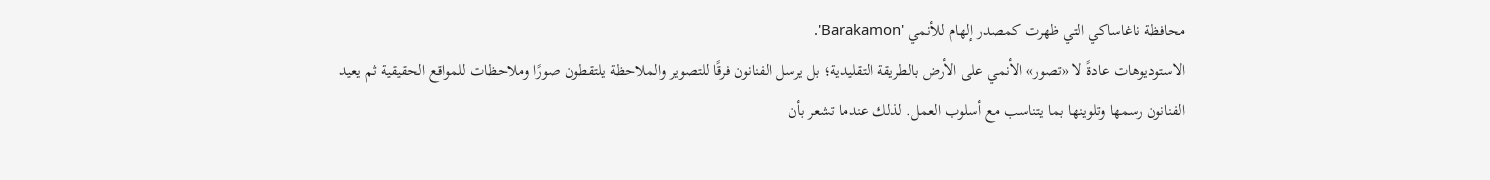محافظة ناغاساكي التي ظهرت كمصدر إلهام للأنمي 'Barakamon'.
الاستوديوهات عادةً لا «تصور» الأنمي على الأرض بالطريقة التقليدية؛ بل يرسل الفنانون فرقًا للتصوير والملاحظة يلتقطون صورًا وملاحظات للمواقع الحقيقية ثم يعيد الفنانون رسمها وتلوينها بما يتناسب مع أسلوب العمل. لذلك عندما تشعر بأن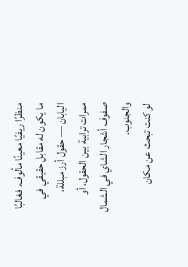منظرًا ريفيًا معينًا مألوف، فغالبًا ما يكون له مقابل حقيقي في اليابان — حقول أرز مبللة، ممرات ترابية بين الحقول، أو صفوف أشجار الشاي في الشمال والجنوب.
لو كنت تبحث عن مكان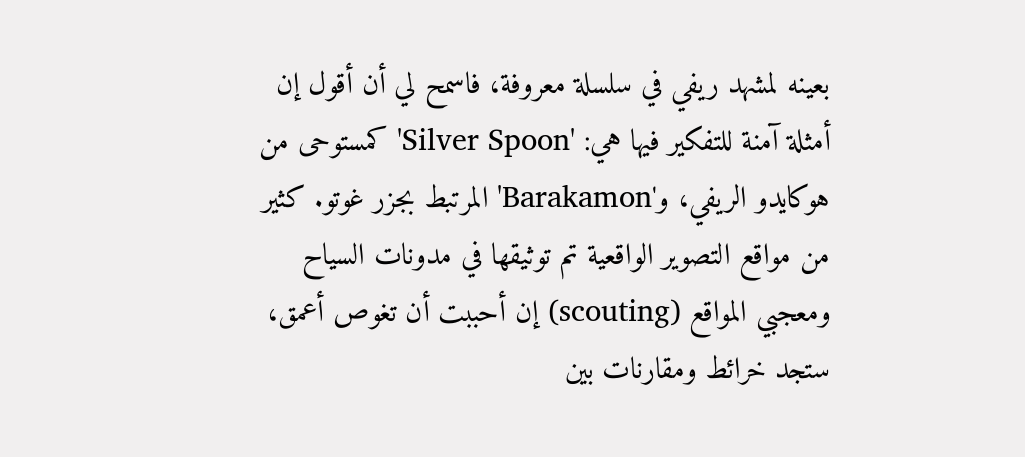بعينه لمشهد ريفي في سلسلة معروفة، فاسمح لي أن أقول إن أمثلة آمنة للتفكير فيها هي: 'Silver Spoon' كمستوحى من هوكايدو الريفي، و'Barakamon' المرتبط بجزر غوتو. كثير من مواقع التصوير الواقعية تم توثيقها في مدونات السياح ومعجبي المواقع (scouting) إن أحببت أن تغوص أعمق، ستجد خرائط ومقارنات بين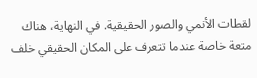لقطات الأنمي والصور الحقيقية. في النهاية، هناك متعة خاصة عندما تتعرف على المكان الحقيقي خلف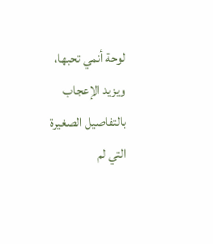لوحة أنمي تحبها، ويزيد الإعجاب بالتفاصيل الصغيرة التي لم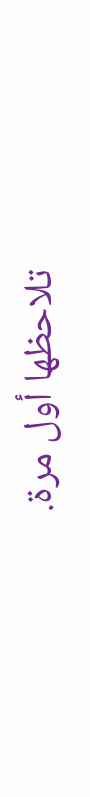تلاحظها أول مرة.